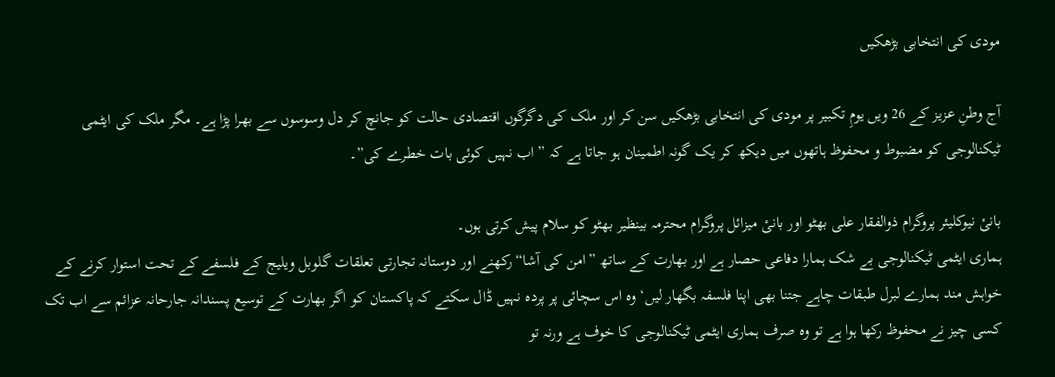مودی کی انتخابی بڑھکیں

آج وطنِ عزیز کے 26 ویں یومِ تکبیر پر مودی کی انتخابی بڑھکیں سن کر اور ملک کی دگرگوں اقتصادی حالت کو جانچ کر دل وسوسوں سے بھرا پڑا ہے۔ مگر ملک کی ایٹمی ٹیکنالوجی کو مضبوط و محفوظ ہاتھوں میں دیکھ کر یک گونہ اطمینان ہو جاتا ہے کہ ” اب نہیں کوئی بات خطرے کی”۔

بانیٔ نیوکلیئر پروگرام ذوالفقار علی بھٹو اور بانیٔ میزائل پروگرام محترمہ بینظیر بھٹو کو سلام پیش کرتی ہوں۔
ہماری ایٹمی ٹیکنالوجی بے شک ہمارا دفاعی حصار ہے اور بھارت کے ساتھ ”امن کی آشا“ رکھنے اور دوستانہ تجارتی تعلقات گلوبل ویلیج کے فلسفے کے تحت استوار کرنے کے خواہش مند ہمارے لبرل طبقات چاہے جتنا بھی اپنا فلسفہ بگھار لیں‘ وہ اس سچائی پر پردہ نہیں ڈال سکتے کہ پاکستان کو اگر بھارت کے توسیع پسندانہ جارحانہ عزائم سے اب تک کسی چیز نے محفوظ رکھا ہوا ہے تو وہ صرف ہماری ایٹمی ٹیکنالوجی کا خوف ہے ورنہ تو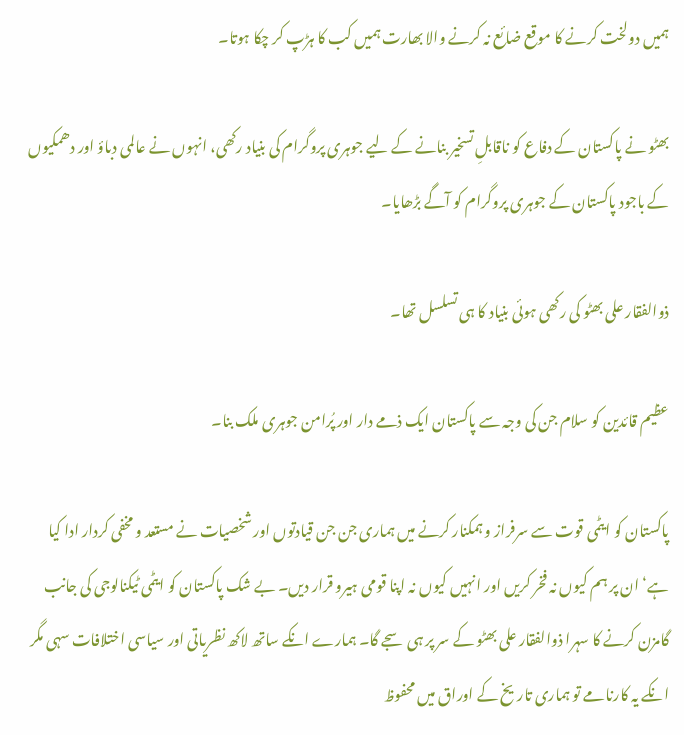ہمیں دولخت کرنے کا موقع ضائع نہ کرنے والا بھارت ہمیں کب کا ہڑپ کر چکا ہوتا۔

بھٹو نے پاکستان کے دفاع کو ناقابلِ تسخیر بنانے کے لیے جوہری پروگرام کی بنیاد رکھی، انہوں نے عالمی دباؤ اور دھمکیوں کے باجود پاکستان کے جوہری پروگرام کو آگے بڑھایا۔

ذوالفقار علی بھٹو کی رکھی ہوئی بنیاد کا ہی تسلسل تھا۔

عظیم قائدین کو سلام جن کی وجہ سے پاکستان ایک ذمے دار اور پُرامن جوہری ملک بنا۔

پاکستان کو ایٹمی قوت سے سرفراز و ہمکنار کرنے میں ہماری جن جن قیادتوں اور شخصیات نے مستعد و مخفی کردار ادا کیا ہے‘ ان پر ہم کیوں نہ فخر کریں اور انہیں کیوں نہ اپنا قومی ہیرو قرار دیں۔ بے شک پاکستان کو ایٹمی ٹیکنالوجی کی جانب گامزن کرنے کا سہرا ذوالفقار علی بھٹو کے سر پر ہی سجے گا۔ ہمارے انکے ساتھ لاکھ نظریاتی اور سیاسی اختلافات سہی مگر انکے یہ کارنامے تو ہماری تاریخ کے اوراق میں محفوظ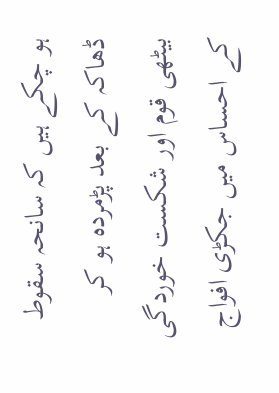ہو چکے ہیں کہ سانحہ سقوط ڈھاکہ کے بعد پڑمردہ ہو کر بیٹھی قوم اور شکست خوردگی کے احساس میں جکڑی افواج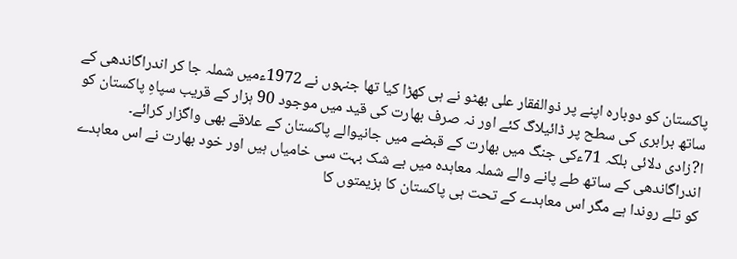پاکستان کو دوبارہ اپنے پر ذوالفقار علی بھٹو نے ہی کھڑا کیا تھا جنہوں نے 1972ءمیں شملہ جا کر اندراگاندھی کے ساتھ برابری کی سطح پر ڈائیلاگ کئے اور نہ صرف بھارت کی قید میں موجود 90 ہزار کے قریب سپاہِ پاکستان کو ا?زادی دلائی بلکہ 71ءکی جنگ میں بھارت کے قبضے میں جانیوالے پاکستان کے علاقے بھی واگزار کرائے۔ اندراگاندھی کے ساتھ طے پانے والے شملہ معاہدہ میں بے شک بہت سی خامیاں ہیں اور خود بھارت نے اس معاہدے کو تلے روندا ہے مگر اس معاہدے کے تحت ہی پاکستان کا ہزیمتوں کا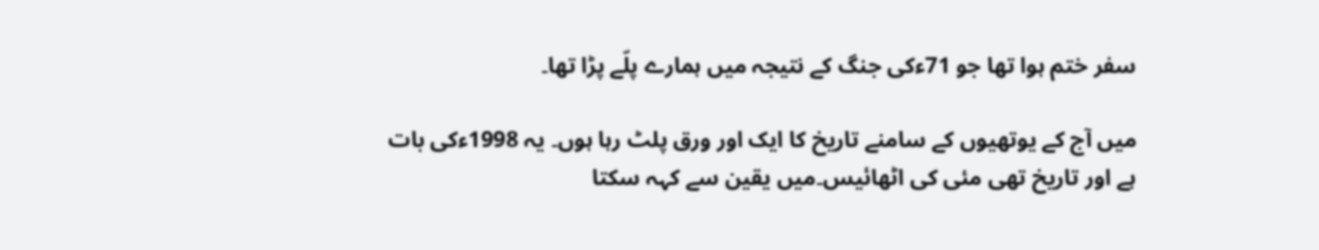سفر ختم ہوا تھا جو 71ءکی جنگ کے نتیجہ میں ہمارے پلّے پڑا تھا۔

میں آج کے یوتھیوں کے سامنے تاریخ کا ایک اور ورق پلٹ رہا ہوں۔ یہ 1998ءکی بات ہے اور تاریخ تھی مئی کی اٹھائیس۔میں یقین سے کہہ سکتا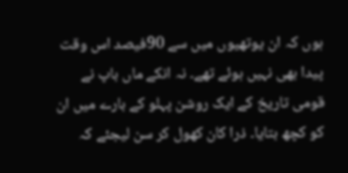ہوں کہ ان یوتھیوں میں سے 90فیصد اس وقت پیدا بھی نہیں ہوئے تھے۔ نہ انکے ماں باپ نے قومی تاریخ کے ایک روشن پہلو کے بارے میں ان کو کچھ بتایا۔ ذرا کان کھول کر سن لیجئے کہ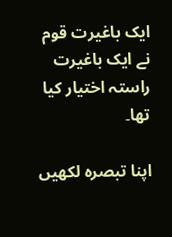ایک باغیرت قوم نے ایک باغیرت راستہ اختیار کیا تھا۔

اپنا تبصرہ لکھیں